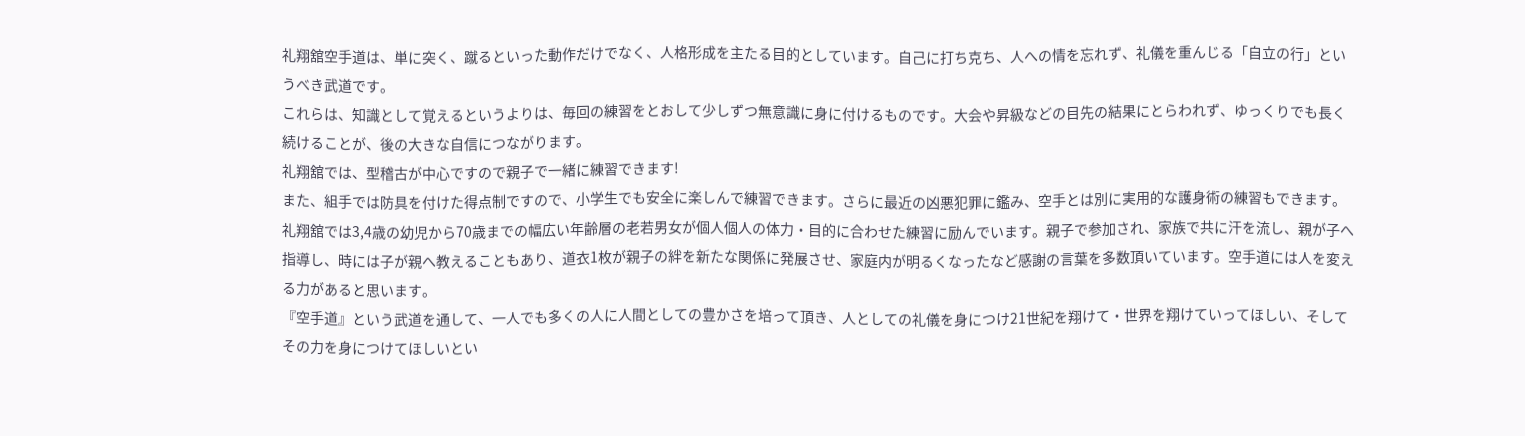礼翔舘空手道は、単に突く、蹴るといった動作だけでなく、人格形成を主たる目的としています。自己に打ち克ち、人への情を忘れず、礼儀を重んじる「自立の行」というべき武道です。
これらは、知識として覚えるというよりは、毎回の練習をとおして少しずつ無意識に身に付けるものです。大会や昇級などの目先の結果にとらわれず、ゆっくりでも長く続けることが、後の大きな自信につながります。
礼翔舘では、型稽古が中心ですので親子で一緒に練習できます!
また、組手では防具を付けた得点制ですので、小学生でも安全に楽しんで練習できます。さらに最近の凶悪犯罪に鑑み、空手とは別に実用的な護身術の練習もできます。
礼翔舘では3,4歳の幼児から70歳までの幅広い年齢層の老若男女が個人個人の体力・目的に合わせた練習に励んでいます。親子で参加され、家族で共に汗を流し、親が子へ指導し、時には子が親へ教えることもあり、道衣1枚が親子の絆を新たな関係に発展させ、家庭内が明るくなったなど感謝の言葉を多数頂いています。空手道には人を変える力があると思います。
『空手道』という武道を通して、一人でも多くの人に人間としての豊かさを培って頂き、人としての礼儀を身につけ21世紀を翔けて・世界を翔けていってほしい、そしてその力を身につけてほしいとい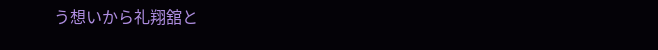う想いから礼翔舘と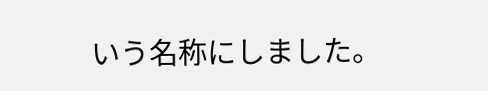いう名称にしました。